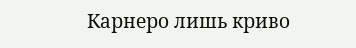Карнеро лишь криво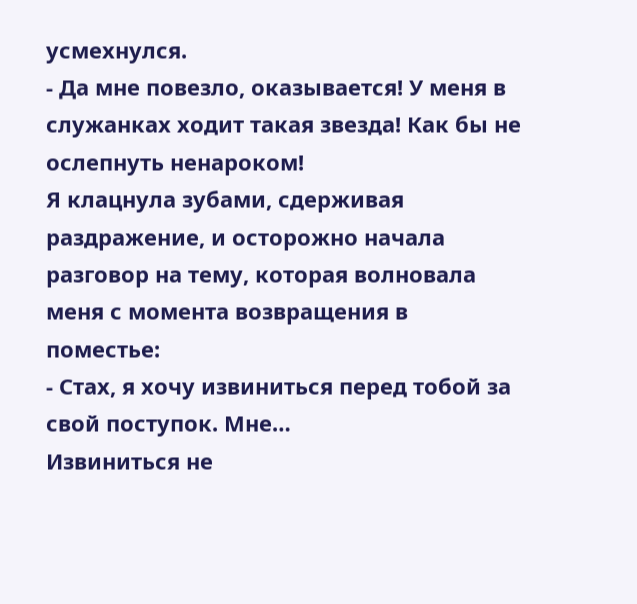усмехнулся.
- Да мне повезло, оказывается! У меня в служанках ходит такая звезда! Как бы не ослепнуть ненароком!
Я клацнула зубами, сдерживая раздражение, и осторожно начала разговор на тему, которая волновала меня с момента возвращения в поместье:
- Стах, я хочу извиниться перед тобой за свой поступок. Мне…
Извиниться не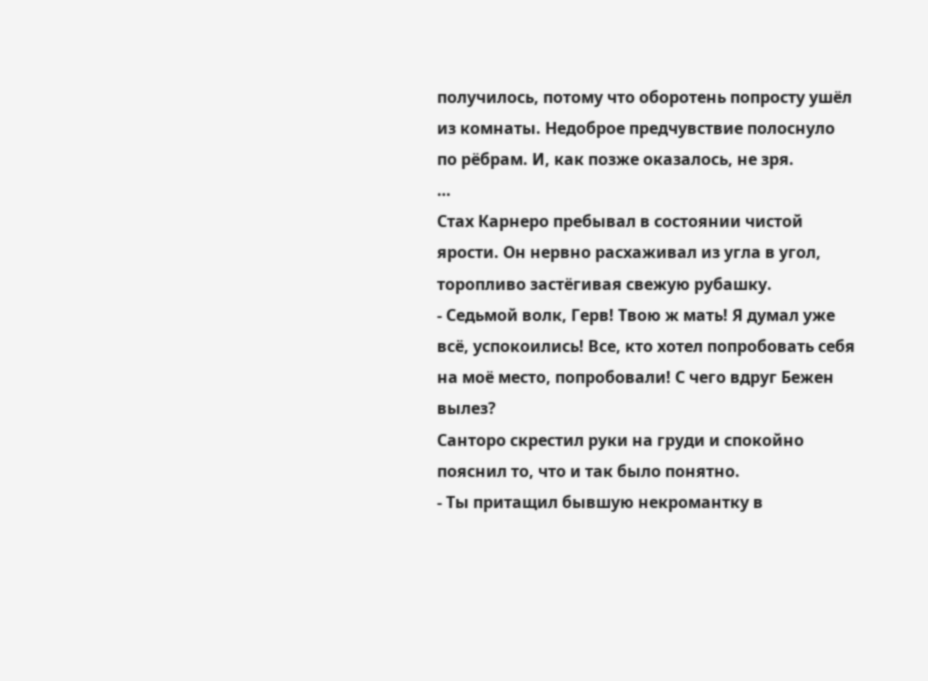получилось, потому что оборотень попросту ушёл из комнаты. Недоброе предчувствие полоснуло по рёбрам. И, как позже оказалось, не зря.
…
Стах Карнеро пребывал в состоянии чистой ярости. Он нервно расхаживал из угла в угол, торопливо застёгивая свежую рубашку.
- Седьмой волк, Герв! Твою ж мать! Я думал уже всё, успокоились! Все, кто хотел попробовать себя на моё место, попробовали! С чего вдруг Бежен вылез?
Санторо скрестил руки на груди и спокойно пояснил то, что и так было понятно.
- Ты притащил бывшую некромантку в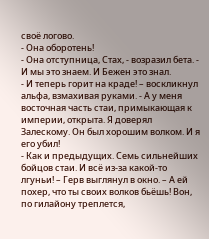своё логово.
- Она оборотень!
- Она отступница, Стах, - возразил бета. - И мы это знаем. И Бежен это знал.
- И теперь горит на краде! – воскликнул альфа, взмахивая руками. - А у меня восточная часть стаи, примыкающая к империи, открыта. Я доверял Залескому. Он был хорошим волком. И я его убил!
- Как и предыдущих. Семь сильнейших бойцов стаи. И всё из-за какой-то лгуньи! – Герв выглянул в окно. – А ей похер, что ты своих волков бьёшь! Вон, по гилайону треплется,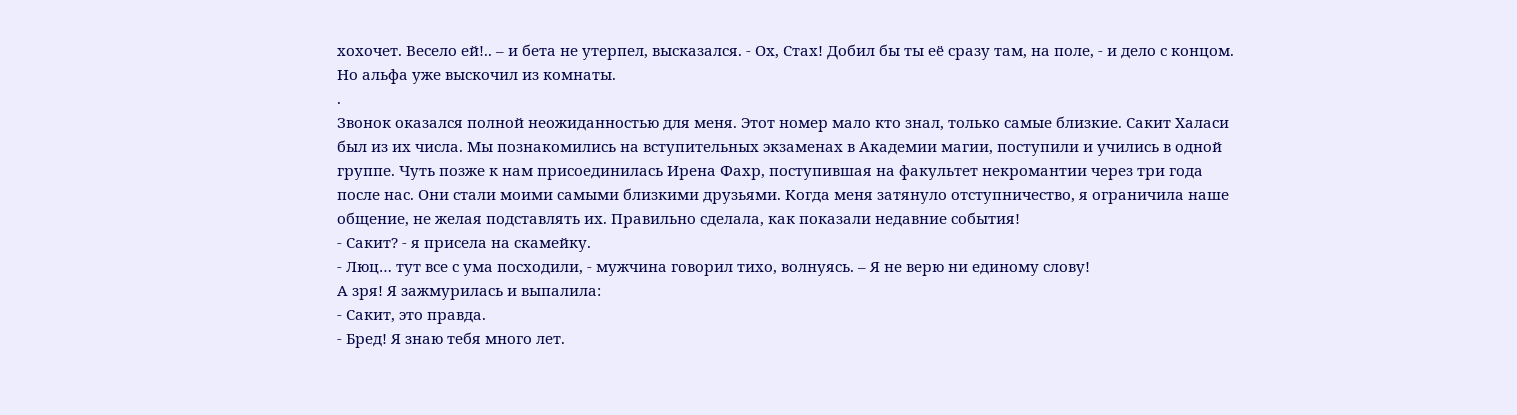хохочет. Весело ей!.. – и бета не утерпел, высказался. - Ох, Стах! Добил бы ты её сразу там, на поле, - и дело с концом.
Но альфа уже выскочил из комнаты.
.
Звонок оказался полной неожиданностью для меня. Этот номер мало кто знал, только самые близкие. Сакит Халаси был из их числа. Мы познакомились на вступительных экзаменах в Академии магии, поступили и учились в одной группе. Чуть позже к нам присоединилась Ирена Фахр, поступившая на факультет некромантии через три года после нас. Они стали моими самыми близкими друзьями. Когда меня затянуло отступничество, я ограничила наше общение, не желая подставлять их. Правильно сделала, как показали недавние события!
- Сакит? - я присела на скамейку.
- Люц… тут все с ума посходили, - мужчина говорил тихо, волнуясь. – Я не верю ни единому слову!
А зря! Я зажмурилась и выпалила:
- Сакит, это правда.
- Бред! Я знаю тебя много лет.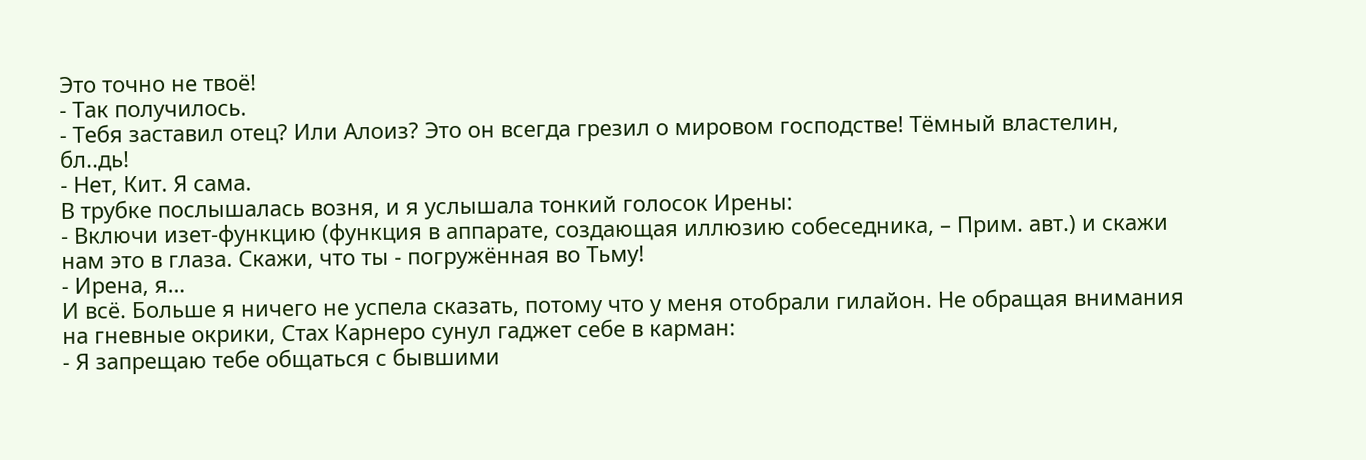Это точно не твоё!
- Так получилось.
- Тебя заставил отец? Или Алоиз? Это он всегда грезил о мировом господстве! Тёмный властелин, бл..дь!
- Нет, Кит. Я сама.
В трубке послышалась возня, и я услышала тонкий голосок Ирены:
- Включи изет-функцию (функция в аппарате, создающая иллюзию собеседника, – Прим. авт.) и скажи нам это в глаза. Скажи, что ты - погружённая во Тьму!
- Ирена, я…
И всё. Больше я ничего не успела сказать, потому что у меня отобрали гилайон. Не обращая внимания на гневные окрики, Стах Карнеро сунул гаджет себе в карман:
- Я запрещаю тебе общаться с бывшими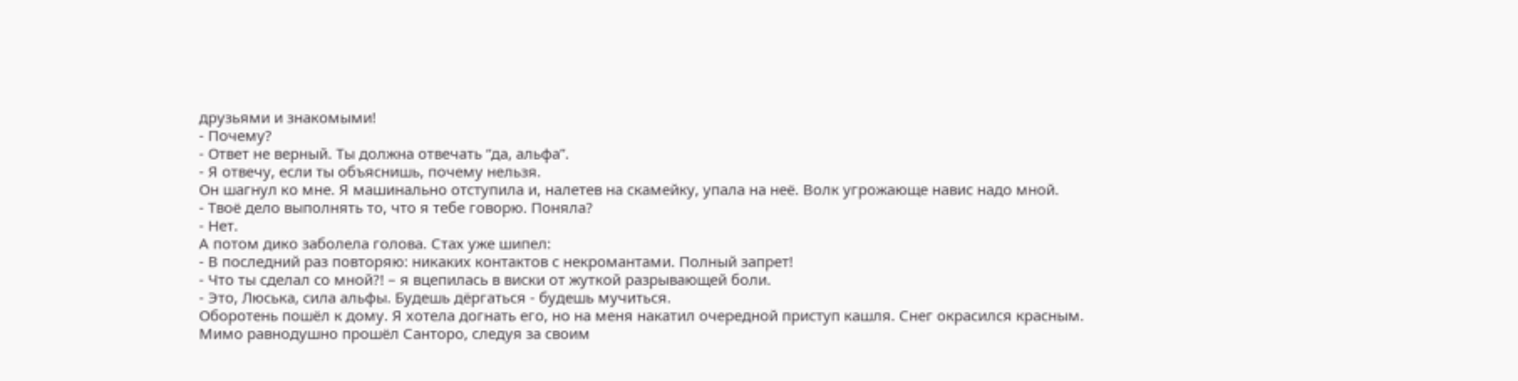друзьями и знакомыми!
- Почему?
- Ответ не верный. Ты должна отвечать “да, альфа”.
- Я отвечу, если ты объяснишь, почему нельзя.
Он шагнул ко мне. Я машинально отступила и, налетев на скамейку, упала на неё. Волк угрожающе навис надо мной.
- Твоё дело выполнять то, что я тебе говорю. Поняла?
- Нет.
А потом дико заболела голова. Стах уже шипел:
- В последний раз повторяю: никаких контактов с некромантами. Полный запрет!
- Что ты сделал со мной?! – я вцепилась в виски от жуткой разрывающей боли.
- Это, Люська, сила альфы. Будешь дёргаться - будешь мучиться.
Оборотень пошёл к дому. Я хотела догнать его, но на меня накатил очередной приступ кашля. Снег окрасился красным. Мимо равнодушно прошёл Санторо, следуя за своим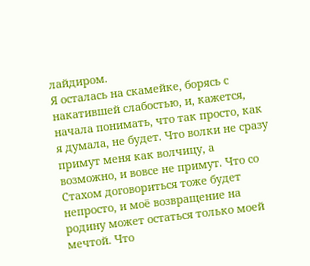лайдиром.
Я осталась на скамейке, борясь с накатившей слабостью, и, кажется, начала понимать, что так просто, как я думала, не будет. Что волки не сразу примут меня как волчицу, а возможно, и вовсе не примут. Что со Стахом договориться тоже будет непросто, и моё возвращение на родину может остаться только моей мечтой. Что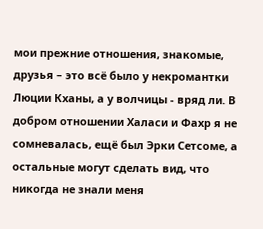мои прежние отношения, знакомые, друзья – это всё было у некромантки Люции Кханы, а у волчицы - вряд ли. В добром отношении Халаси и Фахр я не сомневалась, ещё был Эрки Сетсоме, а остальные могут сделать вид, что никогда не знали меня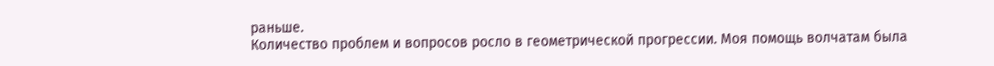раньше.
Количество проблем и вопросов росло в геометрической прогрессии. Моя помощь волчатам была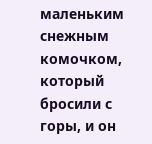маленьким снежным комочком, который бросили с горы, и он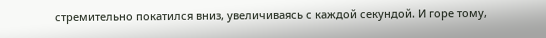стремительно покатился вниз, увеличиваясь с каждой секундой. И горе тому,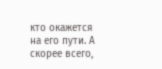кто окажется на его пути. А скорее всего,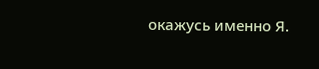окажусь именно Я.